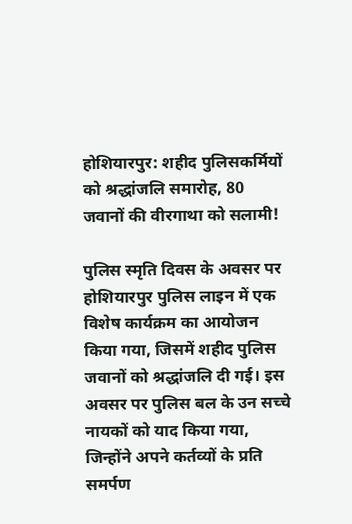होशियारपुर: शहीद पुलिसकर्मियों को श्रद्धांजलि समारोह, 80 जवानों की वीरगाथा को सलामी!

पुलिस स्मृति दिवस के अवसर पर होशियारपुर पुलिस लाइन में एक विशेष कार्यक्रम का आयोजन किया गया, जिसमें शहीद पुलिस जवानों को श्रद्धांजलि दी गई। इस अवसर पर पुलिस बल के उन सच्चे नायकों को याद किया गया, जिन्होंने अपने कर्तव्यों के प्रति समर्पण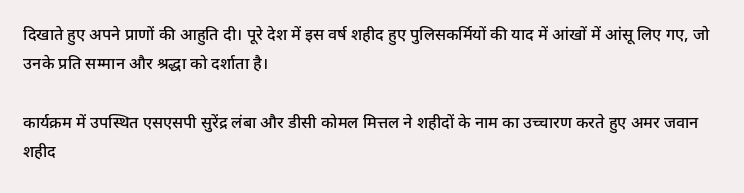दिखाते हुए अपने प्राणों की आहुति दी। पूरे देश में इस वर्ष शहीद हुए पुलिसकर्मियों की याद में आंखों में आंसू लिए गए, जो उनके प्रति सम्मान और श्रद्धा को दर्शाता है।

कार्यक्रम में उपस्थित एसएसपी सुरेंद्र लंबा और डीसी कोमल मित्तल ने शहीदों के नाम का उच्चारण करते हुए अमर जवान शहीद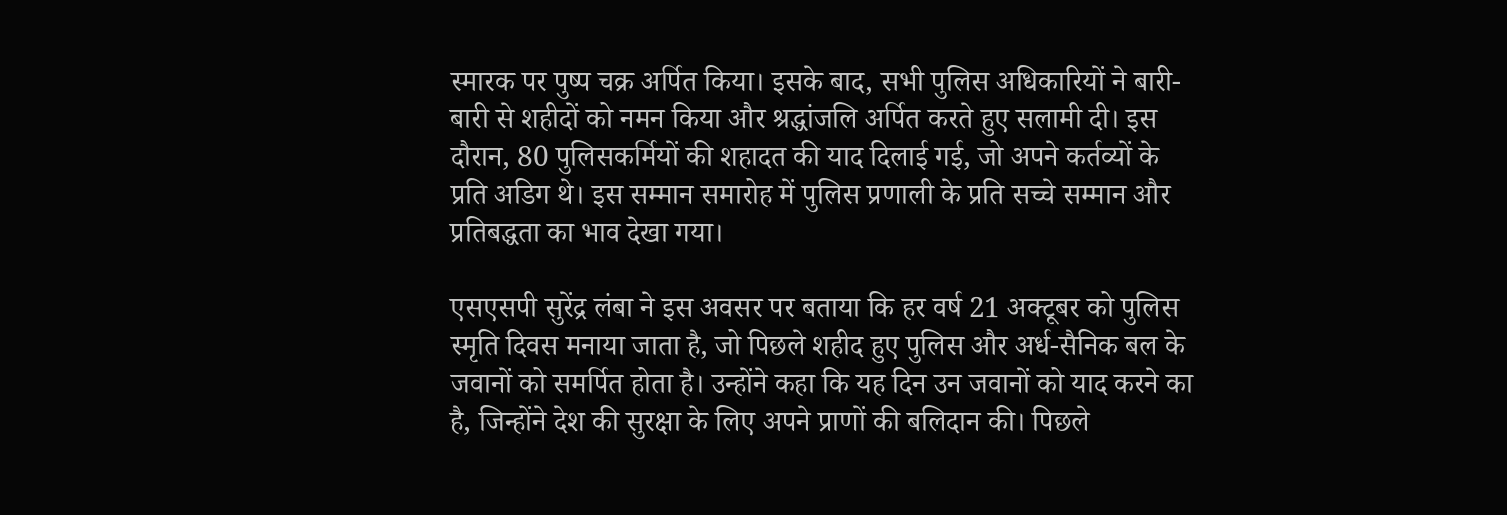स्मारक पर पुष्प चक्र अर्पित किया। इसके बाद, सभी पुलिस अधिकारियों ने बारी-बारी से शहीदों को नमन किया और श्रद्धांजलि अर्पित करते हुए सलामी दी। इस दौरान, 80 पुलिसकर्मियों की शहादत की याद दिलाई गई, जो अपने कर्तव्यों के प्रति अडिग थे। इस सम्मान समारोह में पुलिस प्रणाली के प्रति सच्चे सम्मान और प्रतिबद्धता का भाव देखा गया।

एसएसपी सुरेंद्र लंबा ने इस अवसर पर बताया कि हर वर्ष 21 अक्टूबर को पुलिस स्मृति दिवस मनाया जाता है, जो पिछले शहीद हुए पुलिस और अर्ध-सैनिक बल के जवानों को समर्पित होता है। उन्होंने कहा कि यह दिन उन जवानों को याद करने का है, जिन्होंने देश की सुरक्षा के लिए अपने प्राणों की बलिदान की। पिछले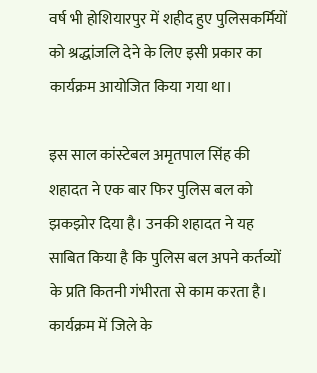वर्ष भी होशियारपुर में शहीद हुए पुलिसकर्मियों को श्रद्धांजलि देने के लिए इसी प्रकार का कार्यक्रम आयोजित किया गया था।

इस साल कांस्टेबल अमृतपाल सिंह की शहादत ने एक बार फिर पुलिस बल को झकझोर दिया है। उनकी शहादत ने यह साबित किया है कि पुलिस बल अपने कर्तव्यों के प्रति कितनी गंभीरता से काम करता है। कार्यक्रम में जिले के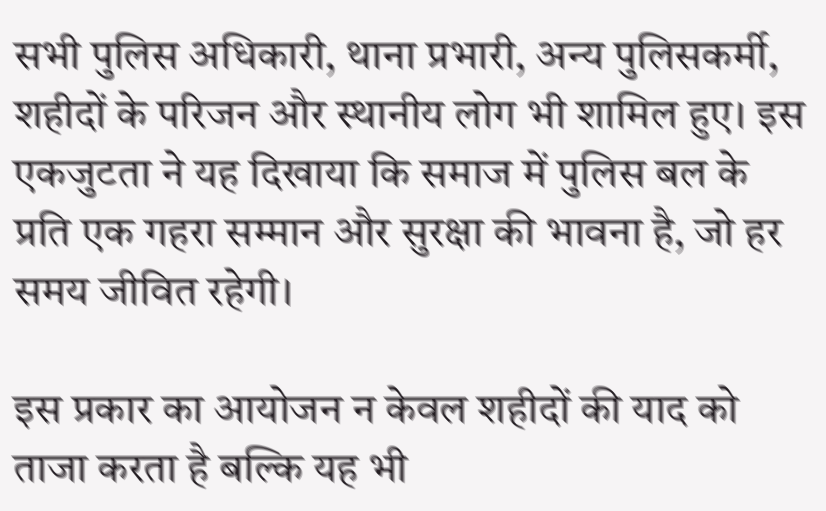सभी पुलिस अधिकारी, थाना प्रभारी, अन्य पुलिसकर्मी, शहीदों के परिजन और स्थानीय लोग भी शामिल हुए। इस एकजुटता ने यह दिखाया कि समाज में पुलिस बल के प्रति एक गहरा सम्मान और सुरक्षा की भावना है, जो हर समय जीवित रहेगी।

इस प्रकार का आयोजन न केवल शहीदों की याद को ताजा करता है बल्कि यह भी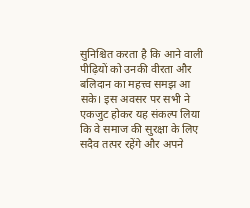सुनिश्चित करता है कि आने वाली पीढ़ियों को उनकी वीरता और बलिदान का महत्त्व समझ आ सके। इस अवसर पर सभी ने एकजुट होकर यह संकल्प लिया कि वे समाज की सुरक्षा के लिए सदैव तत्पर रहेंगे और अपने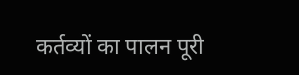कर्तव्यों का पालन पूरी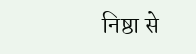निष्ठा से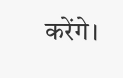करेंगे।